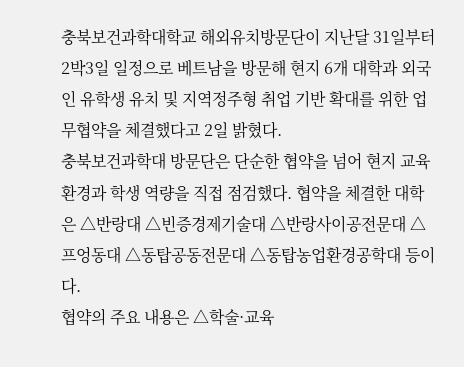충북보건과학대학교 해외유치방문단이 지난달 31일부터 2박3일 일정으로 베트남을 방문해 현지 6개 대학과 외국인 유학생 유치 및 지역정주형 취업 기반 확대를 위한 업무협약을 체결했다고 2일 밝혔다.
충북보건과학대 방문단은 단순한 협약을 넘어 현지 교육환경과 학생 역량을 직접 점검했다. 협약을 체결한 대학은 △반랑대 △빈증경제기술대 △반랑사이공전문대 △프엉동대 △동탑공동전문대 △동탑농업환경공학대 등이다.
협약의 주요 내용은 △학술·교육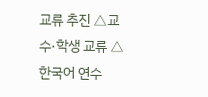교류 추진 △교수·학생 교류 △한국어 연수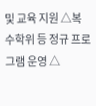및 교육 지원 △복수학위 등 정규 프로그램 운영 △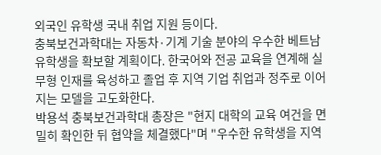외국인 유학생 국내 취업 지원 등이다.
충북보건과학대는 자동차·기계 기술 분야의 우수한 베트남 유학생을 확보할 계획이다. 한국어와 전공 교육을 연계해 실무형 인재를 육성하고 졸업 후 지역 기업 취업과 정주로 이어지는 모델을 고도화한다.
박용석 충북보건과학대 총장은 "현지 대학의 교육 여건을 면밀히 확인한 뒤 협약을 체결했다"며 "우수한 유학생을 지역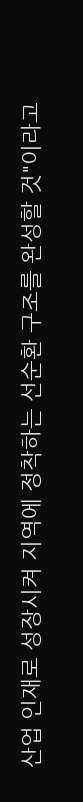산업 인재로 성장시켜 지역에 정착하는 선순환 구조를 완성할 것"이라고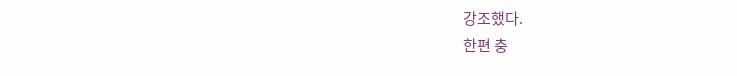강조했다.
한편 충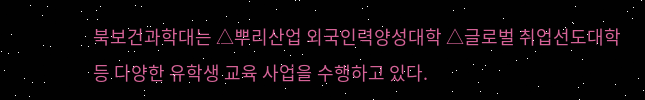북보건과학대는 △뿌리산업 외국인력양성대학 △글로벌 취업선도대학 등 다양한 유학생 교육 사업을 수행하고 있다.